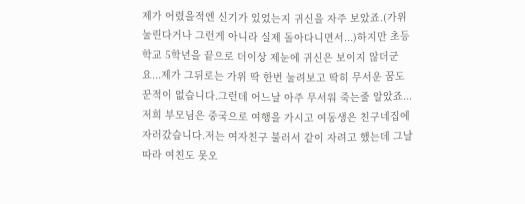제가 어렸을적엔 신기가 있었는지 귀신을 자주 보았죠.(가위눌린다거나 그런게 아니라 실제 돌아다니면서...)하지만 초등학교 5학년을 끝으로 더이상 제눈에 귀신은 보이지 않더군요...제가 그뒤로는 가위 딱 한번 눌려보고 딱히 무서운 꿈도 꾼적이 없습니다.그런데 어느날 아주 무서워 죽는줄 알았죠...저희 부모님은 중국으로 여행을 가시고 여동생은 친구네집에 자러갔습니다.저는 여자친구 불러서 같이 자려고 했는데 그날따라 여친도 못오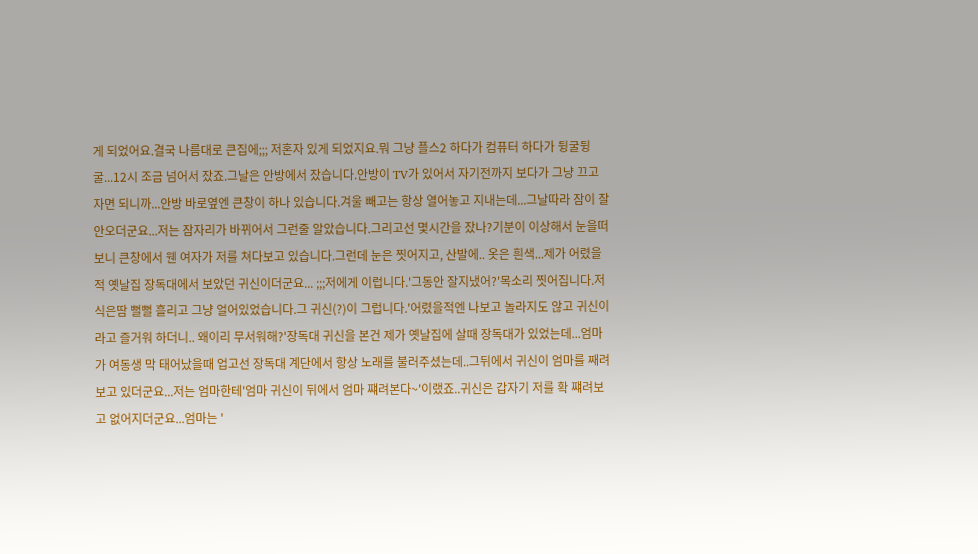게 되었어요.결국 나름대로 큰집에;;; 저혼자 있게 되었지요.뭐 그냥 플스2 하다가 컴퓨터 하다가 뒹굴뒹굴...12시 조금 넘어서 잤죠.그날은 안방에서 잤습니다.안방이 TV가 있어서 자기전까지 보다가 그냥 끄고 자면 되니까...안방 바로옆엔 큰창이 하나 있습니다.겨울 빼고는 항상 열어놓고 지내는데...그날따라 잠이 잘 안오더군요...저는 잠자리가 바뀌어서 그런줄 알았습니다.그리고선 몇시간을 잤나?기분이 이상해서 눈을떠보니 큰창에서 웬 여자가 저를 쳐다보고 있습니다.그런데 눈은 찟어지고, 산발에.. 옷은 흰색...제가 어렸을적 옛날집 장독대에서 보았던 귀신이더군요... ;;;저에게 이럽니다.'그동안 잘지냈어?'목소리 찟어집니다.저 식은땀 뻘뻘 흘리고 그냥 얼어있었습니다.그 귀신(?)이 그럽니다.'어렸을적엔 나보고 놀라지도 않고 귀신이라고 즐거워 하더니.. 왜이리 무서워해?'장독대 귀신을 본건 제가 옛날집에 살때 장독대가 있었는데...엄마가 여동생 막 태어났을때 업고선 장독대 계단에서 항상 노래를 불러주셨는데..그뒤에서 귀신이 엄마를 째려보고 있더군요...저는 엄마한테'엄마 귀신이 뒤에서 엄마 쨰려본다~'이랬죠..귀신은 갑자기 저를 확 쨰려보고 없어지더군요...엄마는 '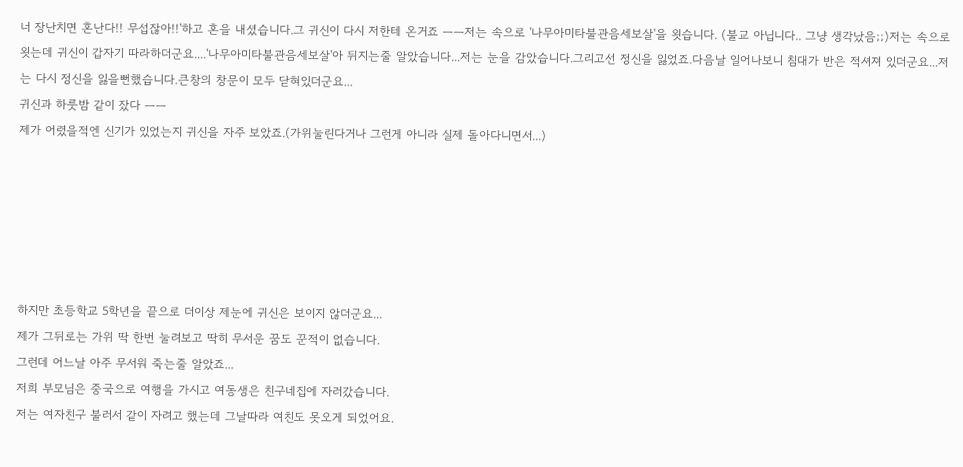너 장난치면 혼난다!! 무섭잖아!!'하고 혼을 내셨습니다.그 귀신이 다시 저한테 온거죠 ㅡㅡ저는 속으로 '나무아미타불관음세보살'을 욋습니다. (불교 아닙니다.. 그냥 생각났음;;)저는 속으로 욋는데 귀신이 갑자기 따라하더군요....'나무아미타불관음세보살'아 뒤지는줄 알았습니다...저는 눈을 감았습니다.그리고선 정신을 잃었죠.다음날 일어나보니 침대가 반은 적셔져 있더군요...저는 다시 정신을 잃을뻔했습니다.큰창의 창문이 모두 닫혀있더군요...
귀신과 하룻밤 같이 잤다 ㅡㅡ
제가 어렸을적엔 신기가 있었는지 귀신을 자주 보았죠.(가위눌린다거나 그런게 아니라 실제 돌아다니면서...)






하지만 초등학교 5학년을 끝으로 더이상 제눈에 귀신은 보이지 않더군요...
제가 그뒤로는 가위 딱 한번 눌려보고 딱히 무서운 꿈도 꾼적이 없습니다.
그런데 어느날 아주 무서워 죽는줄 알았죠...
저희 부모님은 중국으로 여행을 가시고 여동생은 친구네집에 자러갔습니다.
저는 여자친구 불러서 같이 자려고 했는데 그날따라 여친도 못오게 되었어요.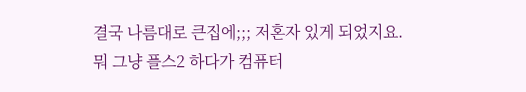결국 나름대로 큰집에;;; 저혼자 있게 되었지요.
뭐 그냥 플스2 하다가 컴퓨터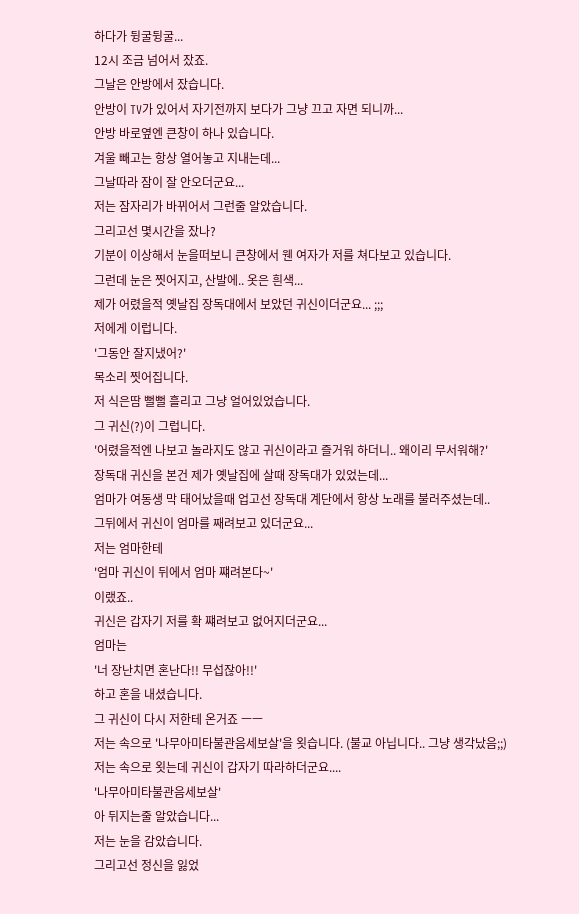하다가 뒹굴뒹굴...
12시 조금 넘어서 잤죠.
그날은 안방에서 잤습니다.
안방이 TV가 있어서 자기전까지 보다가 그냥 끄고 자면 되니까...
안방 바로옆엔 큰창이 하나 있습니다.
겨울 빼고는 항상 열어놓고 지내는데...
그날따라 잠이 잘 안오더군요...
저는 잠자리가 바뀌어서 그런줄 알았습니다.
그리고선 몇시간을 잤나?
기분이 이상해서 눈을떠보니 큰창에서 웬 여자가 저를 쳐다보고 있습니다.
그런데 눈은 찟어지고, 산발에.. 옷은 흰색...
제가 어렸을적 옛날집 장독대에서 보았던 귀신이더군요... ;;;
저에게 이럽니다.
'그동안 잘지냈어?'
목소리 찟어집니다.
저 식은땀 뻘뻘 흘리고 그냥 얼어있었습니다.
그 귀신(?)이 그럽니다.
'어렸을적엔 나보고 놀라지도 않고 귀신이라고 즐거워 하더니.. 왜이리 무서워해?'
장독대 귀신을 본건 제가 옛날집에 살때 장독대가 있었는데...
엄마가 여동생 막 태어났을때 업고선 장독대 계단에서 항상 노래를 불러주셨는데..
그뒤에서 귀신이 엄마를 째려보고 있더군요...
저는 엄마한테
'엄마 귀신이 뒤에서 엄마 쨰려본다~'
이랬죠..
귀신은 갑자기 저를 확 쨰려보고 없어지더군요...
엄마는
'너 장난치면 혼난다!! 무섭잖아!!'
하고 혼을 내셨습니다.
그 귀신이 다시 저한테 온거죠 ㅡㅡ
저는 속으로 '나무아미타불관음세보살'을 욋습니다. (불교 아닙니다.. 그냥 생각났음;;)
저는 속으로 욋는데 귀신이 갑자기 따라하더군요....
'나무아미타불관음세보살'
아 뒤지는줄 알았습니다...
저는 눈을 감았습니다.
그리고선 정신을 잃었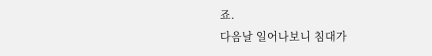죠.
다음날 일어나보니 침대가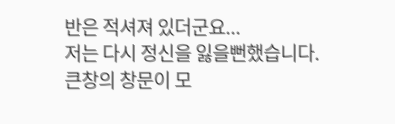반은 적셔져 있더군요...
저는 다시 정신을 잃을뻔했습니다.
큰창의 창문이 모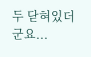두 닫혀있더군요...